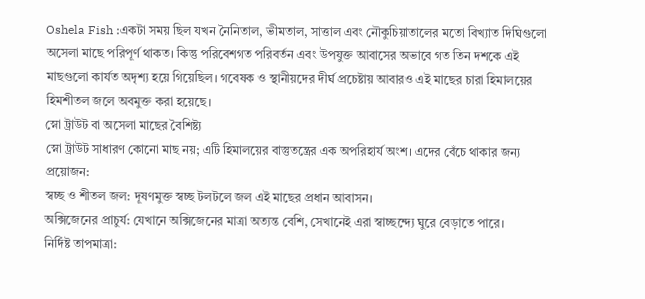Oshela Fish :একটা সময় ছিল যখন নৈনিতাল, ভীমতাল, সাত্তাল এবং নৌকুচিয়াতালের মতো বিখ্যাত দিঘিগুলো অসেলা মাছে পরিপূর্ণ থাকত। কিন্তু পরিবেশগত পরিবর্তন এবং উপযুক্ত আবাসের অভাবে গত তিন দশকে এই মাছগুলো কার্যত অদৃশ্য হয়ে গিয়েছিল। গবেষক ও স্থানীয়দের দীর্ঘ প্রচেষ্টায় আবারও এই মাছের চারা হিমালয়ের হিমশীতল জলে অবমুক্ত করা হয়েছে।
স্নো ট্রাউট বা অসেলা মাছের বৈশিষ্ট্য
স্নো ট্রাউট সাধারণ কোনো মাছ নয়; এটি হিমালয়ের বাস্তুতন্ত্রের এক অপরিহার্য অংশ। এদের বেঁচে থাকার জন্য প্রয়োজন:
স্বচ্ছ ও শীতল জল: দূষণমুক্ত স্বচ্ছ টলটলে জল এই মাছের প্রধান আবাসন।
অক্সিজেনের প্রাচুর্য: যেখানে অক্সিজেনের মাত্রা অত্যন্ত বেশি, সেখানেই এরা স্বাচ্ছন্দ্যে ঘুরে বেড়াতে পারে।
নির্দিষ্ট তাপমাত্রা: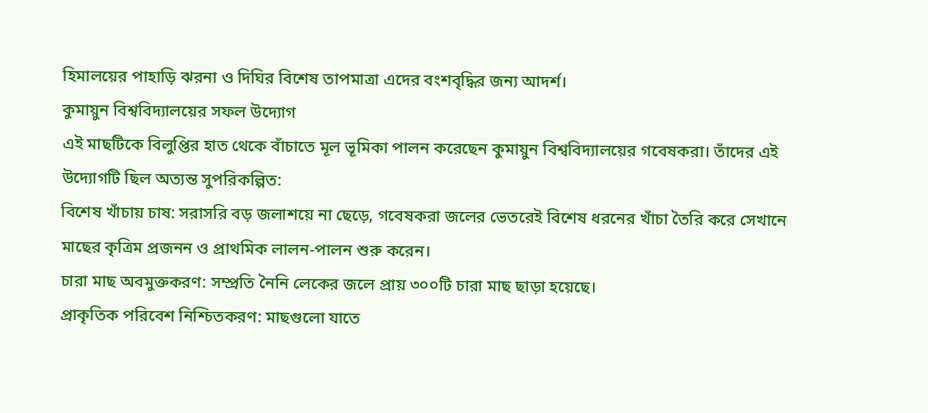হিমালয়ের পাহাড়ি ঝরনা ও দিঘির বিশেষ তাপমাত্রা এদের বংশবৃদ্ধির জন্য আদর্শ।
কুমায়ুন বিশ্ববিদ্যালয়ের সফল উদ্যোগ
এই মাছটিকে বিলুপ্তির হাত থেকে বাঁচাতে মূল ভূমিকা পালন করেছেন কুমায়ুন বিশ্ববিদ্যালয়ের গবেষকরা। তাঁদের এই উদ্যোগটি ছিল অত্যন্ত সুপরিকল্পিত:
বিশেষ খাঁচায় চাষ: সরাসরি বড় জলাশয়ে না ছেড়ে, গবেষকরা জলের ভেতরেই বিশেষ ধরনের খাঁচা তৈরি করে সেখানে মাছের কৃত্রিম প্রজনন ও প্রাথমিক লালন-পালন শুরু করেন।
চারা মাছ অবমুক্তকরণ: সম্প্রতি নৈনি লেকের জলে প্রায় ৩০০টি চারা মাছ ছাড়া হয়েছে।
প্রাকৃতিক পরিবেশ নিশ্চিতকরণ: মাছগুলো যাতে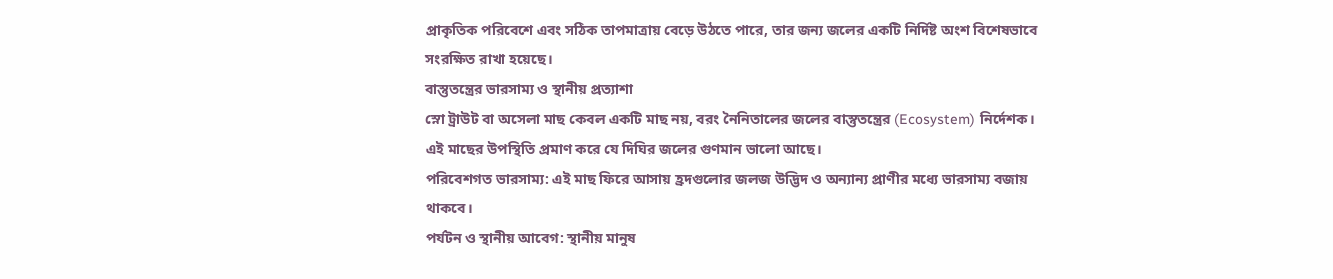প্রাকৃতিক পরিবেশে এবং সঠিক তাপমাত্রায় বেড়ে উঠতে পারে, তার জন্য জলের একটি নির্দিষ্ট অংশ বিশেষভাবে সংরক্ষিত রাখা হয়েছে।
বাস্তুতন্ত্রের ভারসাম্য ও স্থানীয় প্রত্যাশা
স্নো ট্রাউট বা অসেলা মাছ কেবল একটি মাছ নয়, বরং নৈনিতালের জলের বাস্তুতন্ত্রের (Ecosystem) নির্দেশক। এই মাছের উপস্থিতি প্রমাণ করে যে দিঘির জলের গুণমান ভালো আছে।
পরিবেশগত ভারসাম্য: এই মাছ ফিরে আসায় হ্রদগুলোর জলজ উদ্ভিদ ও অন্যান্য প্রাণীর মধ্যে ভারসাম্য বজায় থাকবে।
পর্যটন ও স্থানীয় আবেগ: স্থানীয় মানুষ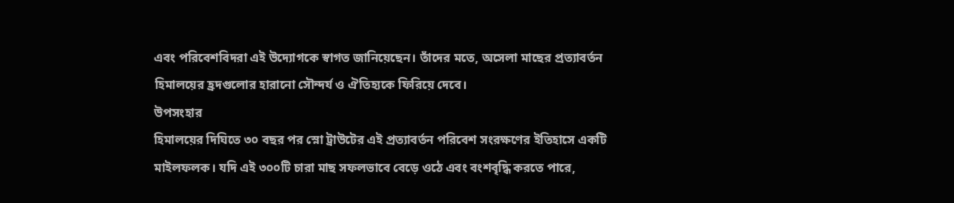এবং পরিবেশবিদরা এই উদ্যোগকে স্বাগত জানিয়েছেন। তাঁদের মতে, অসেলা মাছের প্রত্যাবর্তন হিমালয়ের হ্রদগুলোর হারানো সৌন্দর্য ও ঐতিহ্যকে ফিরিয়ে দেবে।
উপসংহার
হিমালয়ের দিঘিতে ৩০ বছর পর স্নো ট্রাউটের এই প্রত্যাবর্তন পরিবেশ সংরক্ষণের ইতিহাসে একটি মাইলফলক। যদি এই ৩০০টি চারা মাছ সফলভাবে বেড়ে ওঠে এবং বংশবৃদ্ধি করতে পারে,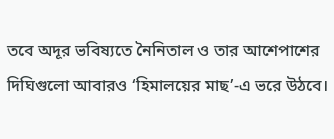তবে অদূর ভবিষ্যতে নৈনিতাল ও তার আশেপাশের দিঘিগুলো আবারও ‘হিমালয়ের মাছ’-এ ভরে উঠবে।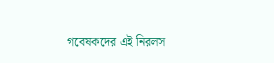গবেষকদের এই নিরলস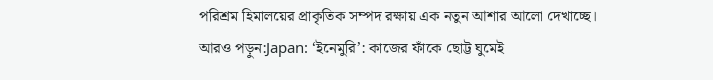পরিশ্রম হিমালয়ের প্রাকৃতিক সম্পদ রক্ষায় এক নতুন আশার আলো দেখাচ্ছে।
আরও পড়ুন:Japan: ‘ইনেমুরি’: কাজের ফাঁকে ছোট্ট ঘুমেই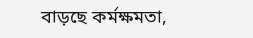বাড়ছে কর্মক্ষমতা,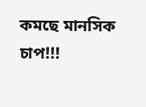কমছে মানসিক চাপ!!!